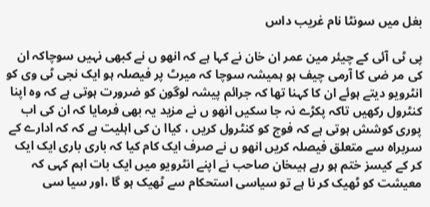بغل میں سونٹا نام غریب داس

پی ٹی آئی کے چیئر مین عمر ان خان نے کہا ہے کہ انھو ں نے کبھی نہیں سوچاکہ ان کی مر ضی کا آرمی چیف ہو ہمیشہ سوچا کہ میرٹ پر فیصلہ ہو ایک نجی ٹی وی کو انٹرویو دیتے ہوئے ان کا کہنا تھا کہ جرائم پیشہ لوگون کو ضرورت ہوتی ہے کہ وہ اپنا کنٹرول رکھیں تاکہ پکڑے نہ جا سکیں انھو ں نے مزید یہ بھی فرمایا کہ ان کی اب پوری کوشش ہوتی ہے کہ فوج کو کنٹرول کریں ، کیاا ن کی اہلیت ہے کہ کہ ادارے کے سربراہ سے متعلق فیصلہ کریں انھو ں نے صرف ایک کام کیا کہ باری باری ایک ایک کر کے کیسز ختم ہو رہے ہیںخان صاحب نے اپنے انٹرویو میں ایک بات اہم کہی کہ معیشت کو ٹھیک کر نا ہے تو سیاسی استحکام سے ٹھیک ہو گا ،اور سیا سی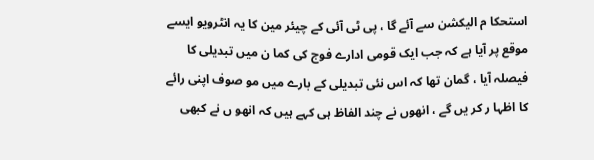استحکا م الیکشن سے آئے گا ، پی ٹی آئی کے چیئر مین کا یہ انٹرویو ایسے موقع پر آیا ہے کہ جب ایک قومی ادارے فوج کی کما ن میں تبدیلی کا فیصلہ آیا ، گمان تھا کہ اس نئی تبدیلی کے بارے میں مو صوف اپنی رائے کا اظہا ر کر یں گے ، انھوں نے چند الفاظ ہی کہے ہیں کہ انھو ں نے کبھی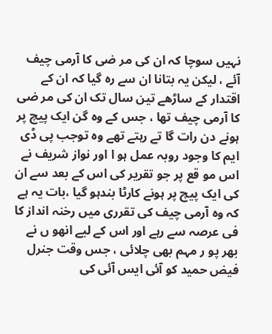نہیں سوچا کہ ان کی مر ضی کا آرمی چیف آئے ، لیکن یہ بتانا ان سے رہ گیا کہ ان کے اقتدار کے ساڑھے تین سال تک ان کی مر ضی کا آرمی چیف تھا ، جس کے وہ گن ایک پیچ پر ہونے دن رات گا تے رہتے تھے وہ توجب پی ڈی ایم کا وجود روبہ عمل ہو ا اور نواز شریف نے اس مو قع پر جو تقریر کی اس کے بعد سے ان کی ایک پیچ پر ہونے کارٹا بندہو گیا ،بات یہ ہے کہ وہ آرمی چیف کی تقرری میں رخنہ انداز کا فی عرصہ سے رہے اور اس کے لیے انھو ں نے بھر پو ر مہم بھی چلائی ، جس وقت جنرل فیض حمید کو آئی ایس آئی کی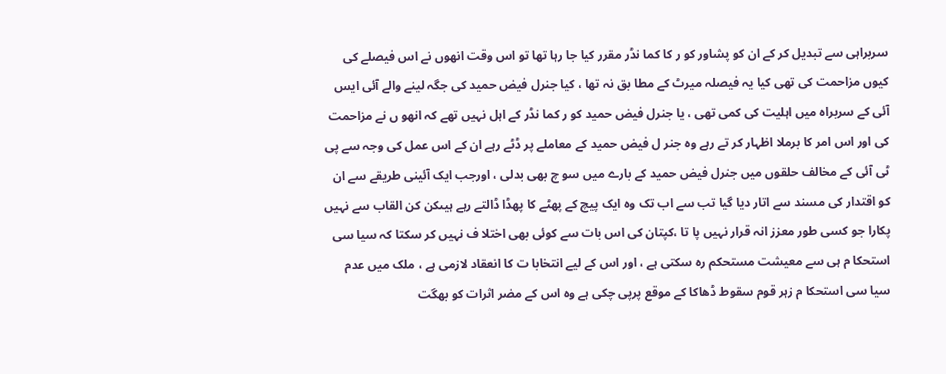سربراہی سے تبدیل کر کے ان کو پشاور کو ر کا کما نڈر مقرر کیا جا رہا تھا تو اس وقت انھوں نے اس فیصلے کی کیوں مزاحمت کی تھی کیا یہ فیصلہ میرٹ کے مطا بق نہ تھا ، کیا جنرل فیض حمید کی جگہ لینے والے آئی ایس آئی کے سربراہ میں اہلیت کی کمی تھی ، یا جنرل فیض حمید کو ر کما نڈر کے اہل نہیں تھے کہ انھو ں نے مزاحمت کی اور اس امر کا برملا اظہار کر تے رہے وہ جنر ل فیض حمید کے معاملے پر ڈٹے رہے ان کے اس عمل کی وجہ سے پی ٹی آئی کے مخالف حلقوں میں جنرل فیض حمید کے بارے میں سو چ بھی بدلی ، اورجب ایک آئینی طریقے سے ان کو اقتدار کی مسند سے اتار دیا گیا تب سے اب تک وہ ایک پیچ کے پھٹے کا پھڈا ڈالتے رہے ہیںکن کن القاب سے نہیں پکارا جو کسی طور معزز انہ قرار نہیں پا تا ،کپتان کی اس بات سے کوئی بھی اختلا ف نہیں کر سکتا کہ سیا سی استحکا م ہی سے معیشت مستحکم رہ سکتی ہے ، اور اس کے لیے انتخابا ت کا انعقاد لازمی ہے ، ملک میں عدم سیا سی استحکا م زہر قوم سقوط ڈھاکا کے موقع پرپی چکی ہے وہ اس کے مضر اثرات کو بھگت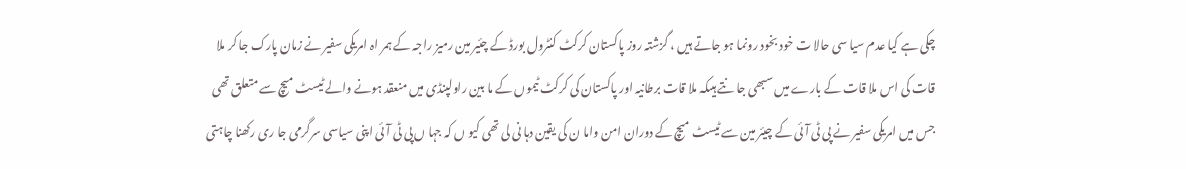چکی ہے کیا عدم سیا سی حالا ت خود بخود رونما ہو جاتے ہیں ، گزشتہ روز پاکستان کرکٹ کنٹرول بورڈ کے چئیر مین رمیز راجہ کے ہمر اہ امریکی سفیر نے زمان پارک جا کر ملا قات کی اس ملا قات کے بارے میں سبھی جا نتے ہیںکہ ملا قات برطانیہ اور پاکستان کی کرکٹ ٹیموں کے ما بین راولپنڈی میں منعقد ہونے والے ٹیسٹ میچ سے متعلق تھی جس میں امریکی سفیر نے پی ٹی آئی کے چیئر مین سے ٹیسٹ میچ کے دوران امن واما ن کی یقین دہا نی لی تھی کیو ں کہ جہا ں پی ٹی آئی اپنی سیاسی سرگرمی جا ری رکھنا چاہتی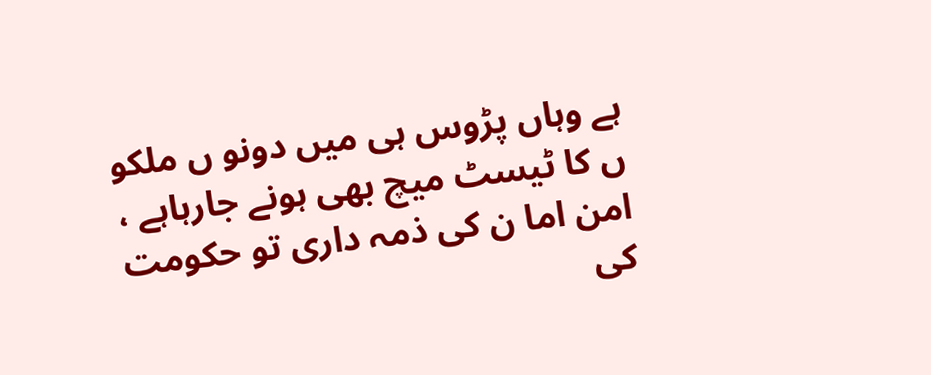ہے وہاں پڑوس ہی میں دونو ں ملکو ں کا ٹیسٹ میچ بھی ہونے جارہاہے ، امن اما ن کی ذمہ داری تو حکومت کی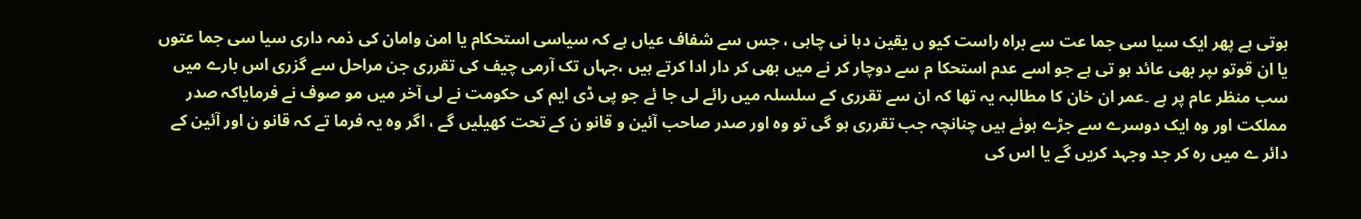ہوتی ہے پھر ایک سیا سی جما عت سے براہ راست کیو ں یقین دہا نی چاہی ، جس سے شفاف عیاں ہے کہ سیاسی استحکام یا امن وامان کی ذمہ داری سیا سی جما عتوں یا ان قوتو ںپر بھی عائد ہو تی ہے جو اسے عدم استحکا م سے دوچار کر نے میں بھی کر دار ادا کرتے ہیں ،جہاں تک آرمی چیف کی تقرری جن مراحل سے گزری اس بارے میں سب منظر عام پر ہے ۔عمر ان خان کا مطالبہ یہ تھا کہ ان سے تقرری کے سلسلہ میں رائے لی جا ئے جو پی ڈی ایم کی حکومت نے لی آخر میں مو صوف نے فرمایاکہ صدر مملکت اور وہ ایک دوسرے سے جڑے ہوئے ہیں چنانچہ جب تقرری ہو گی تو وہ اور صدر صاحب آئین و قانو ن کے تحت کھیلیں گے ، اگر وہ یہ فرما تے کہ قانو ن اور آئین کے دائر ے میں رہ کر جد وجہد کریں گے یا اس کی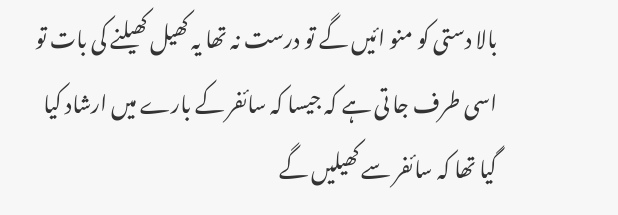بالا دستی کو منو ائیں گے تو درست نہ تھا یہ کھیل کھیلنے کی بات تو اسی طرف جا تی ہے کہ جیسا کہ سائفر کے بارے میں ارشاد کیا گیا تھا کہ سائفر سے کھیلیں گے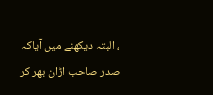، البتہ دیکھنے میں آیاکہ صدر صاحب اڑان بھر کر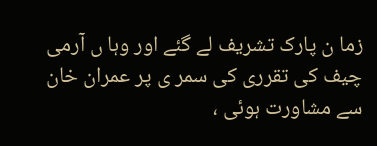زما ن پارک تشریف لے گئے اور وہا ں آرمی چیف کی تقرری کی سمر ی پر عمران خان سے مشاورت ہوئی ،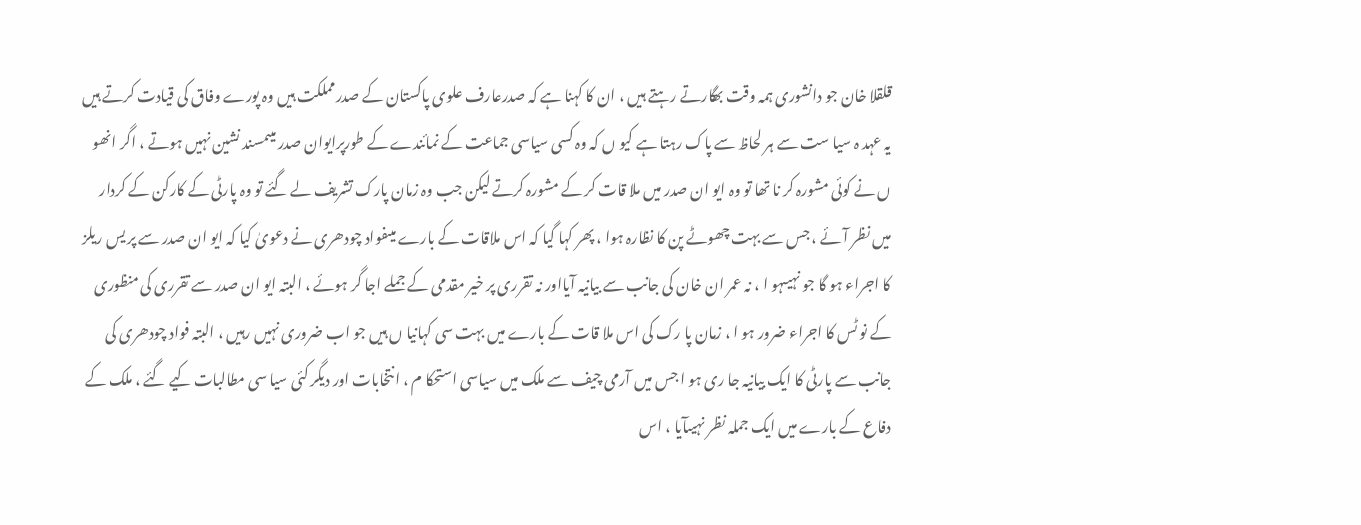قلقلا خان جو دانشوری ہمہ وقت بھگارتے رہتے ہیں ، ان کا کہنا ہے کہ صدرعارف علوی پاکستان کے صدرمملکت ہیں وہ پورے وفاق کی قیادت کرتے ہیں یہ عہد ہ سیا ست سے ہر لحاظ سے پاک رہتا ہے کیو ں کہ وہ کسی سیاسی جماعت کے نمائندے کے طورپرایوان صدر میںمسند نشین نہیں ہوتے ، اگر انھو ں نے کوئی مشورہ کر نا تھا تو وہ ایو ان صدر میں ملا قات کر کے مشورہ کرتے لیکن جب وہ زمان پارک تشریف لے گئے تو وہ پارٹی کے کارکن کے کردار میں نظر آئے ، جس سے بہت چھوٹے پن کا نظارہ ہوا ، پھر کہا گیا کہ اس ملاقات کے بارے میںفواد چودھری نے دعویٰ کیا کہ ایو ان صدر سے پر یس ریلز کا اجراء ہو گا جو نہیںہو ا ، نہ عمر ان خان کی جانب سے بیانیہ آیااور نہ تقرری پر خیر مقدمی کے جملے اجا گر ہوئے ، البتہ ایو ان صدر سے تقرری کی منظوری کے نو ٹس کا اجراء ضرور ہو ا ، زمان پا رک کی اس ملا قات کے بارے میں بہت سی کہانیا ں ہیں جو اب ضروری نہیں رہیں ، البتہ فواد چودھری کی جانب سے پارٹی کا ایک بیانیہ جا ری ہو ا جس میں آرمی چیف سے ملک میں سیاسی استحکا م ، انتخابات اور دیگر کئی سیا سی مطالبات کیے گئے ، ملک کے دفاع کے بارے میں ایک جملہ نظر نہیںآیا ، اس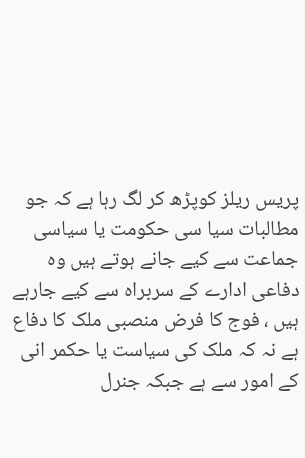پریس ریلز کوپڑھ کر لگ رہا ہے کہ جو مطالبات سیا سی حکومت یا سیاسی جماعت سے کیے جانے ہوتے ہیں وہ دفاعی ادارے کے سربراہ سے کیے جارہے ہیں ، فوج کا فرض منصبی ملک کا دفاع ہے نہ کہ ملک کی سیاست یا حکمر انی کے امور سے ہے جبکہ جنرل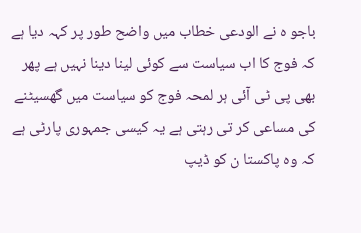باجو ہ نے الودعی خطاب میں واضح طور پر کہہ دیا ہے کہ فوج کا اب سیاست سے کوئی لینا دینا نہیں ہے پھر بھی پی ٹی آئی ہر لمحہ فوج کو سیاست میں گھسیٹنے کی مساعی کر تی رہتی ہے یہ کیسی جمہوری پارٹی ہے کہ وہ پاکستا ن کو ڈیپ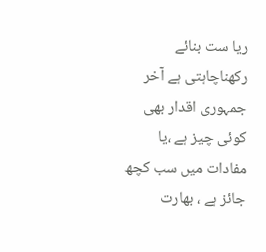ریا ست بنائے رکھناچاہتی ہے آخر جمہوری اقدار بھی کوئی چیز ہے ،یا مفادات میں سب کچھ جائز ہے ، بھارت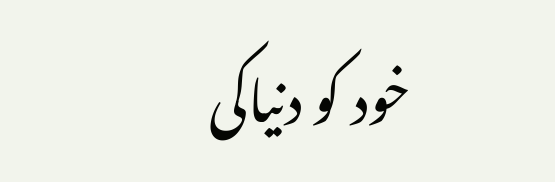خود کو دنیاکی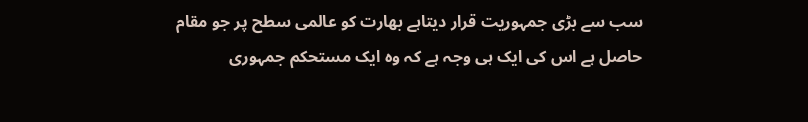سب سے بڑی جمہوریت قرار دیتاہے بھارت کو عالمی سطح پر جو مقام حاصل ہے اس کی ایک ہی وجہ ہے کہ وہ ایک مستحکم جمہوری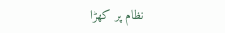نظام پر کھڑا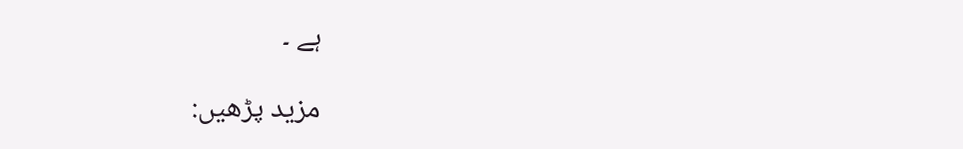ہے ۔

مزید پڑھیں: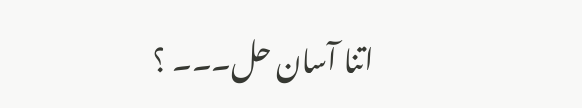اتنا آسان حل۔۔۔ ؟